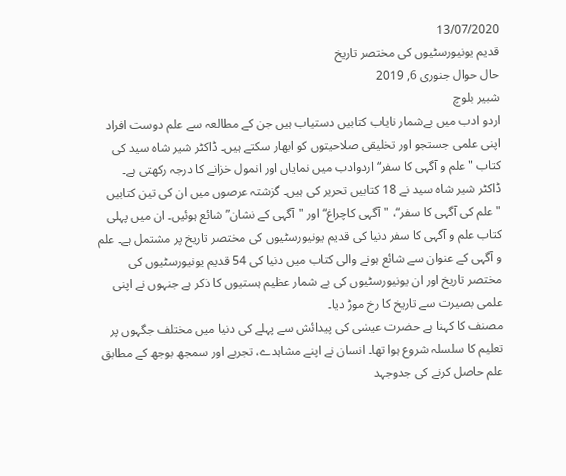13/07/2020
قدیم یونیورسٹیوں کی مختصر تاریخ
حال حوال جنوری 6, 2019
شبیر بلوچ
اردو ادب میں بےشمار نایاب کتابیں دستیاب ہیں جن کے مطالعہ سے علم دوست افراد اپنی علمی جستجو اور تخلیقی صلاحیتوں کو ابھار سکتے ہیں۔ ڈاکٹر شیر شاہ سید کی کتاب "علم و آگہی کا سفر“ اردوادب میں نمایاں اور انمول خزانے کا درجہ رکھتی ہے۔
ڈاکٹر شیر شاہ سید نے 18 کتابیں تحریر کی ہیں۔ گزشتہ عرصوں میں ان کی تین کتابیں "علم کی آگہی کا سفر“، "آگہی کاچراغ“ اور "آگہی کے نشان” شائع ہوئیں۔ ان میں پہلی کتاب علم و آگہی کا سفر دنیا کی قدیم یونیورسٹیوں کی مختصر تاریخ پر مشتمل ہے۔ علم و آگہی کے عنوان سے شائع ہونے والی کتاب میں دنیا کی 54 قدیم یونیورسٹیوں کی مختصر تاریخ اور ان یونیورسٹیوں کی بے شمار عظیم ہستیوں کا ذکر ہے جنہوں نے اپنی علمی بصیرت سے تاریخ کا رخ موڑ دیا۔
مصنف کا کہنا ہے حضرت عیسٰی کی پیدائش سے پہلے کی دنیا میں مختلف جگہوں پر تعلیم کا سلسلہ شروع ہوا تھا۔ انسان نے اپنے مشاہدے، تجربے اور سمجھ بوجھ کے مطابق علم حاصل کرنے کی جدوجہد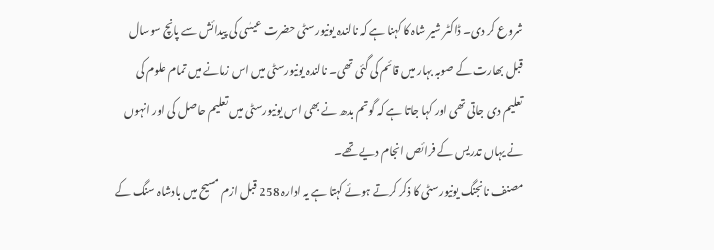شروع کر دی۔ ڈاکٹر شیر شاہ کا کہنا ہے کہ نالندہ یونیورسٹی حضرت عیسٰی کی پیدائش سے پانچ سوسال قبل بھارت کے صوبہ بہار میں قائم کی گئی تھی۔ نالندہ یونیورسٹی میں اس زمانے میں تمام علوم کی تعلیم دی جاتی تھی اور کہا جاتا ہے کہ گوتم بدھ نے بھی اس یونیورسٹی میں تعلیم حاصل کی اور انہوں نے یہاں تدریس کے فرائص انجام دیے تھے۔
مصنف نانجنگ یونیورسٹی کا ذکر کرتے ہوئے کہتا ہے یہ ادارہ 258 قبل ازم مسیح میں بادشاہ سنگ کے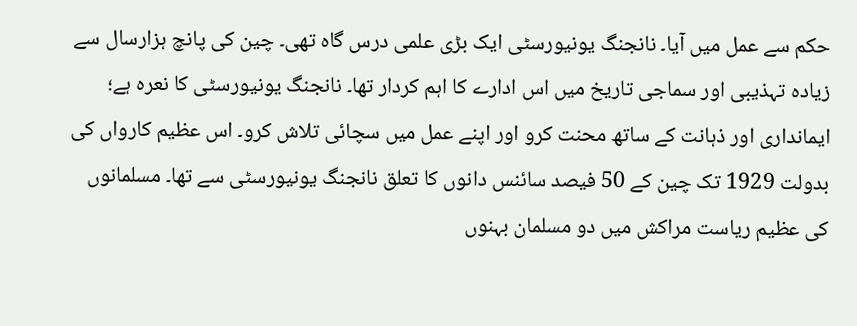حکم سے عمل میں آیا۔ نانجنگ یونیورسٹی ایک بڑی علمی درس گاہ تھی۔ چین کی پانچ ہزارسال سے زیادہ تہذیبی اور سماجی تاریخ میں اس ادارے کا اہم کردار تھا۔ نانجنگ یونیورسٹی کا نعرہ ہے؛ ایمانداری اور ذہانت کے ساتھ محنت کرو اور اپنے عمل میں سچائی تلاش کرو۔ اس عظیم کارواں کی بدولت 1929 تک چین کے 50 فیصد سائنس دانوں کا تعلق نانجنگ یونیورسٹی سے تھا۔ مسلمانوں کی عظیم ریاست مراکش میں دو مسلمان بہنوں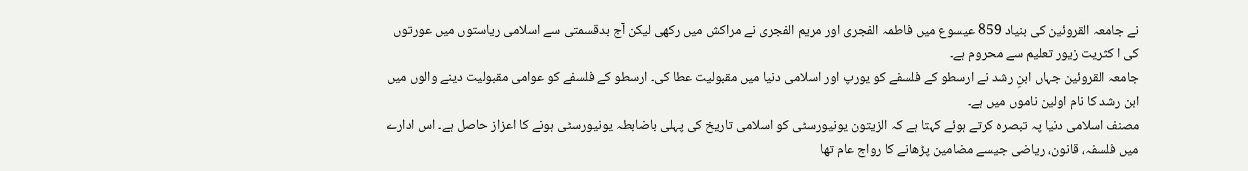نے جامعہ القروئین کی بنیاد 859 عیسوع میں فاطمہ الفجری اور مریم الفجری نے مراکش میں رکھی لیکن آج بدقسمتی سے اسلامی ریاستوں میں عورتوں کی ا کثریت زیور تعلیم سے محروم ہے۔
جامعہ القروئین جہاں ابنِ رشد نے ارسطو کے فلسفے کو یورپ اور اسلامی دنیا میں مقبولیت عطا کی۔ ارسطو کے فلسفے کو عوامی مقبولیت دینے والوں میں ابن رشد کا نام اولین ناموں میں ہے۔
مصنف اسلامی دنیا پہ تبصرہ کرتے ہوئے کہتا ہے کہ الزیتون یونیورسٹی کو اسلامی تاریخ کی پہلی باضابطہ یونیورسٹی ہونے کا اعزاز حاصل ہے۔ اس ادارے میں فلسفہ، قانون، ریاضی جیسے مضامین پڑھانے کا رواج عام تھا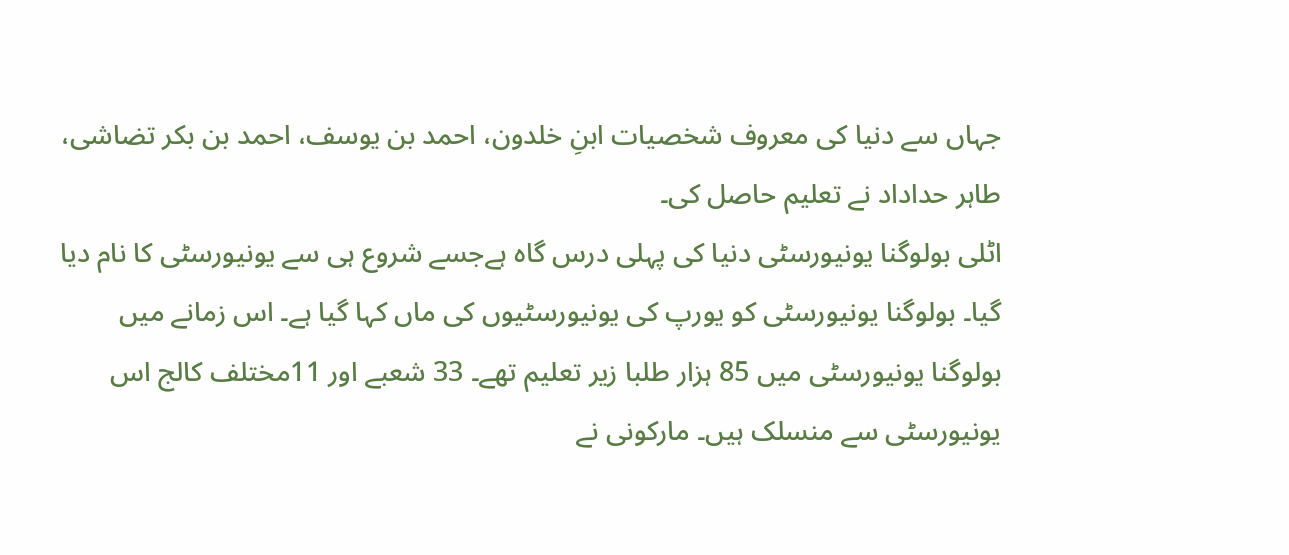جہاں سے دنیا کی معروف شخصیات ابنِ خلدون، احمد بن یوسف، احمد بن بکر تضاشی، طاہر حداداد نے تعلیم حاصل کی۔
اٹلی بولوگنا یونیورسٹی دنیا کی پہلی درس گاہ ہےجسے شروع ہی سے یونیورسٹی کا نام دیا گیا۔ بولوگنا یونیورسٹی کو یورپ کی یونیورسٹیوں کی ماں کہا گیا ہے۔ اس زمانے میں بولوگنا یونیورسٹی میں 85 ہزار طلبا زیر تعلیم تھے۔ 33 شعبے اور 11مختلف کالج اس یونیورسٹی سے منسلک ہیں۔ مارکونی نے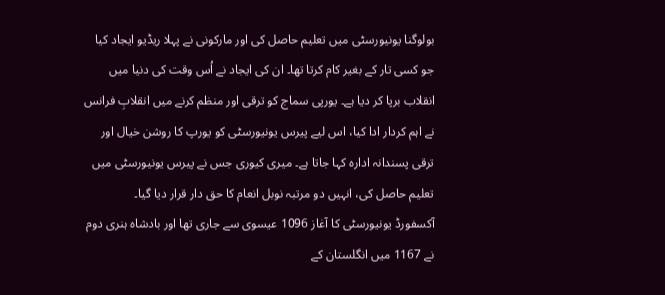بولوگنا یونیورسٹی میں تعلیم حاصل کی اور مارکونی نے پہلا ریڈیو ایجاد کیا جو کسی تار کے بغیر کام کرتا تھا۔ ان کی ایجاد نے اُس وقت کی دنیا میں انقلاب برپا کر دیا ہے۔ یورپی سماج کو ترقی اور منظم کرنے میں انقلابِ فرانس نے اہم کردار ادا کیا، اس لیے پیرس یونیورسٹی کو یورپ کا روشن خیال اور ترقی پسندانہ ادارہ کہا جاتا ہے۔ میری کیوری جس نے پیرس یونیورسٹی میں تعلیم حاصل کی، انہیں دو مرتبہ نوبل انعام کا حق دار قرار دیا گیا۔
آکسفورڈ یونیورسٹی کا آغاز 1096 عیسوی سے جاری تھا اور بادشاہ ہنری دوم نے 1167 میں انگلستان کے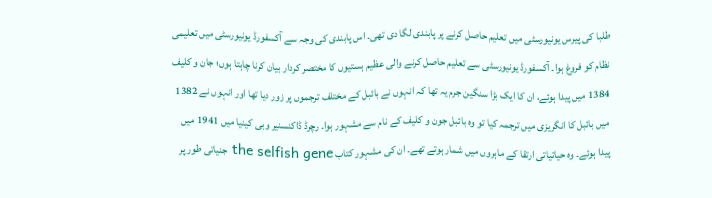طلبا کی پیرس یونیورسٹی میں تعلیم حاصل کرنے پر پابندی لگا دی تھی۔ اس پابندی کی وجہ سے آکسفورڈ یونیورسٹی میں تعلیمی نظام کو فروغ ہوا۔ آکسفورڈ یونیورسٹی سے تعلیم حاصل کرنے والی عظیم ہستیوں کا مختصر کردار بیان کرنا چاہتا ہوں؛ جان و کلیف 1384 میں پیدا ہوئے، ان کا ایک بڑا سنگین جرم یہ تھا کہ انہوں نے بائبل کے مختلف ترجموں پر زور دیا تھا اور انہوں نے 1382 میں بائبل کا انگریزی میں ترجمہ کیا تو وہ بائبل جون و کلیف کے نام سے مشہور ہوا۔ رچرڈ ڈاکنسنیر وبی کینیا میں 1941 میں پیدا ہوئے۔ وہ حیاتیاتی ارتقا کے ماہروں میں شمار ہوتے تھے۔ ان کی مشہور کتاب the selfish gene جنیاتی طور پر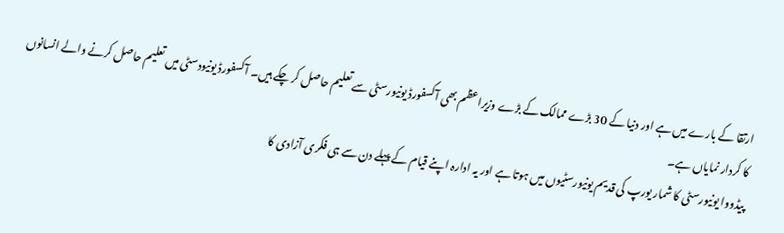ارتقا کے بارے میں ہے اور دنیا کے 30 بڑے ممالک کے بڑے وزیراعظم بھی آکسفورڈ یونیورسٹی سے تعلیم حاصل کر چکے ہیں۔ آکسفورڈ یونیودسٹی میں تعلیم حاصل کرنے والے انسانوں کا کردار نمایاں ہے۔
پیڈووا یونیورسٹی کا شمار یورپ کی قدیم یونیورسٹیوں میں ہوتا ہے اور یہ ادارہ اپنے قیام کے پہلے دن سے ہی فکری آزادی کا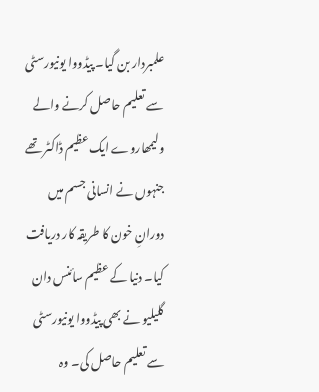علمبردار بن گیا۔ پیڈووا یونیورسٹی سے تعلیم حاصل کرنے والے ولیمھاروے ایک عظیم ڈاکٹر تھے جنہوں نے انسانی جسم میں دورانِ خون کا طریقہ کار دریافت کیا۔ دنیا کے عظیم سائنس دان گلیلیو نے بھی پیڈووا یونیورسٹی سے تعلیم حاصل کی۔ وہ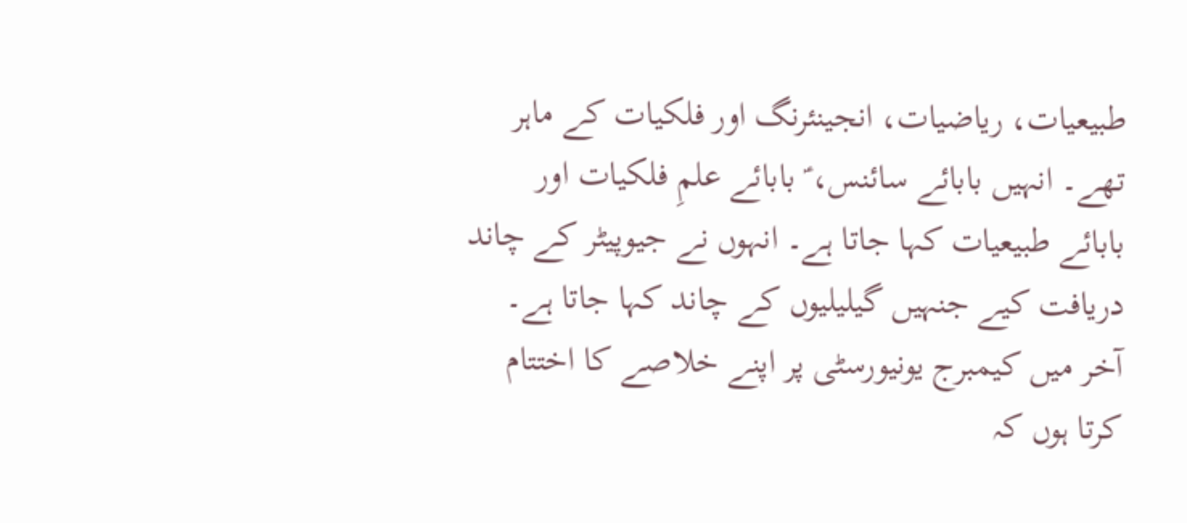طبیعیات، ریاضیات، انجینئرنگ اور فلکیات کے ماہر تھے۔ انہیں بابائے سائنس، ؑ بابائے علمِ فلکیات اور بابائے طبیعیات کہا جاتا ہے۔ انہوں نے جیوپیٹر کے چاند دریافت کیے جنہیں گیلیلیوں کے چاند کہا جاتا ہے۔
آخر میں کیمبرج یونیورسٹی پر اپنے خلاصے کا اختتام کرتا ہوں کہ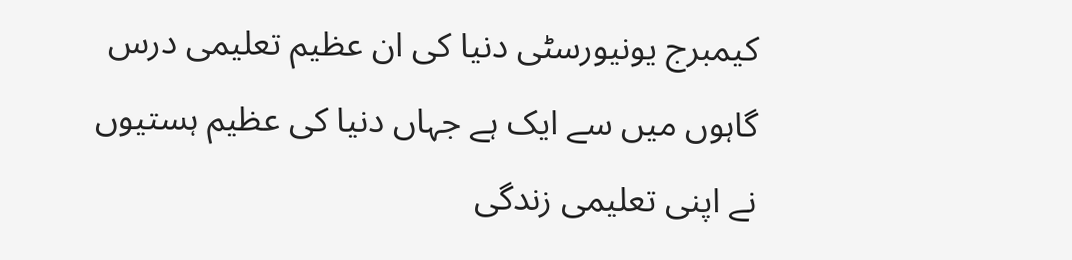کیمبرج یونیورسٹی دنیا کی ان عظیم تعلیمی درس گاہوں میں سے ایک ہے جہاں دنیا کی عظیم ہستیوں نے اپنی تعلیمی زندگی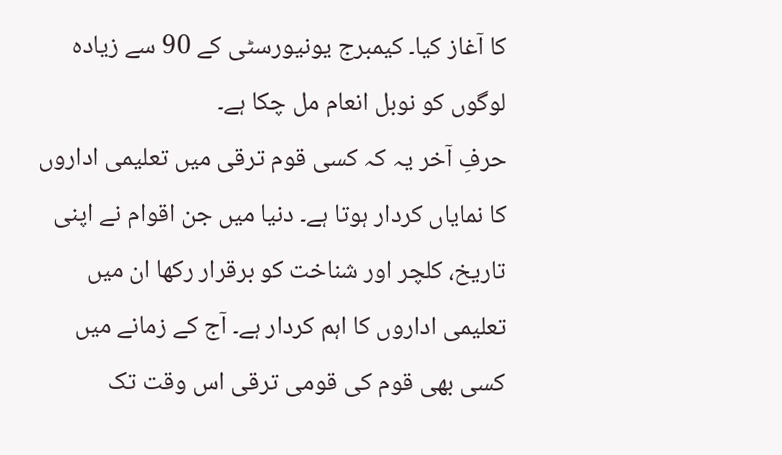کا آغاز کیا۔ کیمبرج یونیورسٹی کے 90 سے زیادہ لوگوں کو نوبل انعام مل چکا ہے۔
حرفِ آخر یہ کہ کسی قوم ترقی میں تعلیمی اداروں کا نمایاں کردار ہوتا ہے۔ دنیا میں جن اقوام نے اپنی تاریخ، کلچر اور شناخت کو برقرار رکھا ان میں تعلیمی اداروں کا اہم کردار ہے۔ آج کے زمانے میں کسی بھی قوم کی قومی ترقی اس وقت تک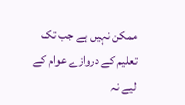ممکن نہیں ہے جب تک تعلیم کے دروازے عوام کے لیے نہ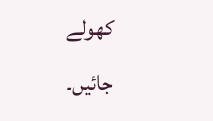کھولے جائیں۔